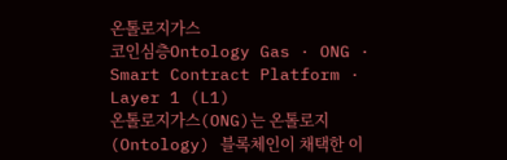온톨로지가스
코인심층Ontology Gas · ONG · Smart Contract Platform · Layer 1 (L1)
온톨로지가스(ONG)는 온톨로지(Ontology) 블록체인이 채택한 이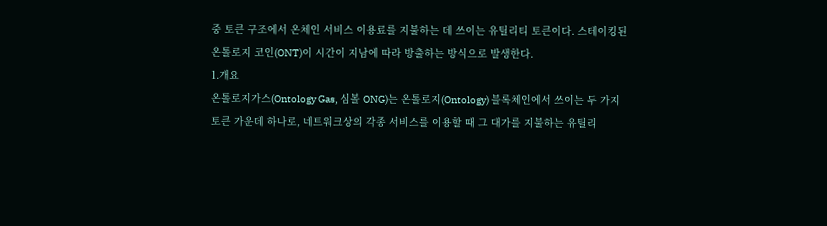중 토큰 구조에서 온체인 서비스 이용료를 지불하는 데 쓰이는 유틸리티 토큰이다. 스테이킹된 온톨로지 코인(ONT)이 시간이 지남에 따라 방출하는 방식으로 발생한다.
1.개요
온톨로지가스(Ontology Gas, 심볼 ONG)는 온톨로지(Ontology) 블록체인에서 쓰이는 두 가지 토큰 가운데 하나로, 네트워크상의 각종 서비스를 이용할 때 그 대가를 지불하는 유틸리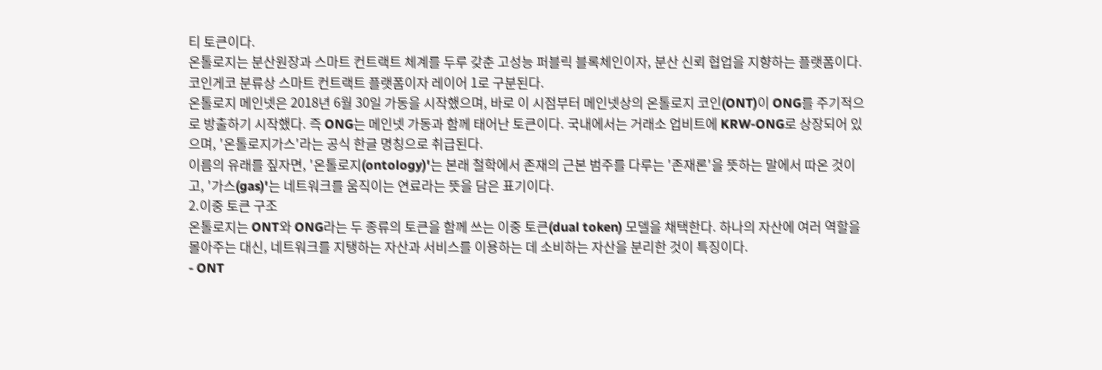티 토큰이다.
온톨로지는 분산원장과 스마트 컨트랙트 체계를 두루 갖춘 고성능 퍼블릭 블록체인이자, 분산 신뢰 협업을 지향하는 플랫폼이다. 코인게코 분류상 스마트 컨트랙트 플랫폼이자 레이어 1로 구분된다.
온톨로지 메인넷은 2018년 6월 30일 가동을 시작했으며, 바로 이 시점부터 메인넷상의 온톨로지 코인(ONT)이 ONG를 주기적으로 방출하기 시작했다. 즉 ONG는 메인넷 가동과 함께 태어난 토큰이다. 국내에서는 거래소 업비트에 KRW-ONG로 상장되어 있으며, '온톨로지가스'라는 공식 한글 명칭으로 취급된다.
이름의 유래를 짚자면, '온톨로지(ontology)'는 본래 철학에서 존재의 근본 범주를 다루는 '존재론'을 뜻하는 말에서 따온 것이고, '가스(gas)'는 네트워크를 움직이는 연료라는 뜻을 담은 표기이다.
2.이중 토큰 구조
온톨로지는 ONT와 ONG라는 두 종류의 토큰을 함께 쓰는 이중 토큰(dual token) 모델을 채택한다. 하나의 자산에 여러 역할을 몰아주는 대신, 네트워크를 지탱하는 자산과 서비스를 이용하는 데 소비하는 자산을 분리한 것이 특징이다.
- ONT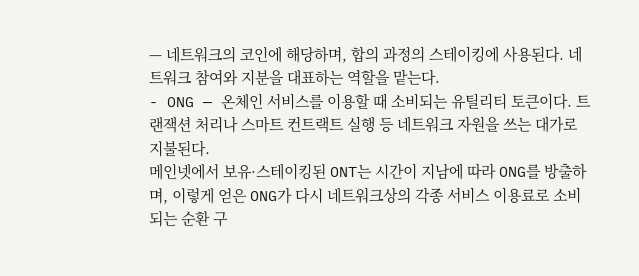— 네트워크의 코인에 해당하며, 합의 과정의 스테이킹에 사용된다. 네트워크 참여와 지분을 대표하는 역할을 맡는다.
- ONG — 온체인 서비스를 이용할 때 소비되는 유틸리티 토큰이다. 트랜잭션 처리나 스마트 컨트랙트 실행 등 네트워크 자원을 쓰는 대가로 지불된다.
메인넷에서 보유·스테이킹된 ONT는 시간이 지남에 따라 ONG를 방출하며, 이렇게 얻은 ONG가 다시 네트워크상의 각종 서비스 이용료로 소비되는 순환 구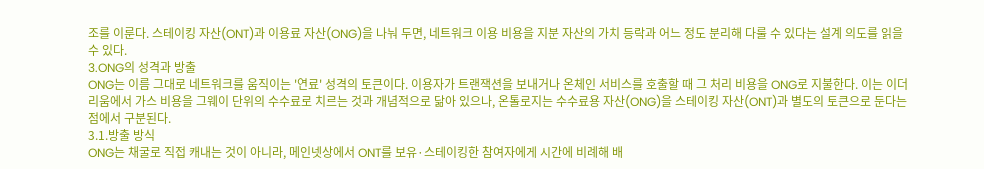조를 이룬다. 스테이킹 자산(ONT)과 이용료 자산(ONG)을 나눠 두면, 네트워크 이용 비용을 지분 자산의 가치 등락과 어느 정도 분리해 다룰 수 있다는 설계 의도를 읽을 수 있다.
3.ONG의 성격과 방출
ONG는 이름 그대로 네트워크를 움직이는 '연료' 성격의 토큰이다. 이용자가 트랜잭션을 보내거나 온체인 서비스를 호출할 때 그 처리 비용을 ONG로 지불한다. 이는 이더리움에서 가스 비용을 그웨이 단위의 수수료로 치르는 것과 개념적으로 닮아 있으나, 온톨로지는 수수료용 자산(ONG)을 스테이킹 자산(ONT)과 별도의 토큰으로 둔다는 점에서 구분된다.
3.1.방출 방식
ONG는 채굴로 직접 캐내는 것이 아니라, 메인넷상에서 ONT를 보유·스테이킹한 참여자에게 시간에 비례해 배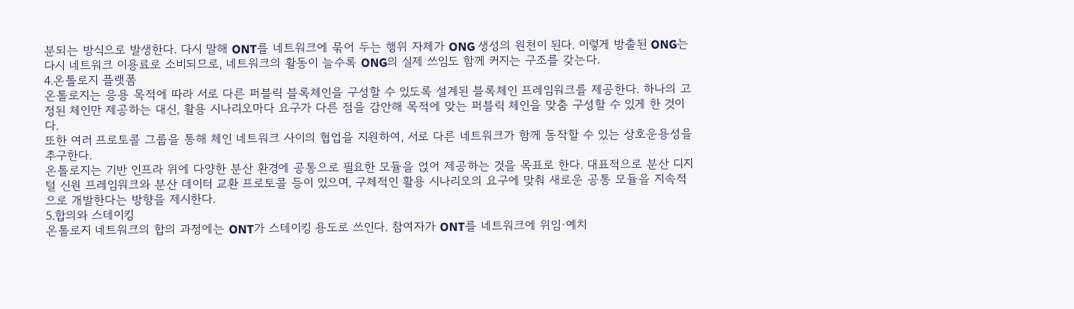분되는 방식으로 발생한다. 다시 말해 ONT를 네트워크에 묶어 두는 행위 자체가 ONG 생성의 원천이 된다. 이렇게 방출된 ONG는 다시 네트워크 이용료로 소비되므로, 네트워크의 활동이 늘수록 ONG의 실제 쓰임도 함께 커지는 구조를 갖는다.
4.온톨로지 플랫폼
온톨로지는 응용 목적에 따라 서로 다른 퍼블릭 블록체인을 구성할 수 있도록 설계된 블록체인 프레임워크를 제공한다. 하나의 고정된 체인만 제공하는 대신, 활용 시나리오마다 요구가 다른 점을 감안해 목적에 맞는 퍼블릭 체인을 맞춤 구성할 수 있게 한 것이다.
또한 여러 프로토콜 그룹을 통해 체인 네트워크 사이의 협업을 지원하여, 서로 다른 네트워크가 함께 동작할 수 있는 상호운용성을 추구한다.
온톨로지는 기반 인프라 위에 다양한 분산 환경에 공통으로 필요한 모듈을 얹어 제공하는 것을 목표로 한다. 대표적으로 분산 디지털 신원 프레임워크와 분산 데이터 교환 프로토콜 등이 있으며, 구체적인 활용 시나리오의 요구에 맞춰 새로운 공통 모듈을 지속적으로 개발한다는 방향을 제시한다.
5.합의와 스테이킹
온톨로지 네트워크의 합의 과정에는 ONT가 스테이킹 용도로 쓰인다. 참여자가 ONT를 네트워크에 위임·예치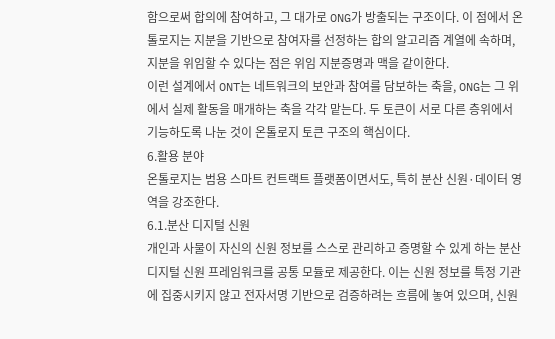함으로써 합의에 참여하고, 그 대가로 ONG가 방출되는 구조이다. 이 점에서 온톨로지는 지분을 기반으로 참여자를 선정하는 합의 알고리즘 계열에 속하며, 지분을 위임할 수 있다는 점은 위임 지분증명과 맥을 같이한다.
이런 설계에서 ONT는 네트워크의 보안과 참여를 담보하는 축을, ONG는 그 위에서 실제 활동을 매개하는 축을 각각 맡는다. 두 토큰이 서로 다른 층위에서 기능하도록 나눈 것이 온톨로지 토큰 구조의 핵심이다.
6.활용 분야
온톨로지는 범용 스마트 컨트랙트 플랫폼이면서도, 특히 분산 신원·데이터 영역을 강조한다.
6.1.분산 디지털 신원
개인과 사물이 자신의 신원 정보를 스스로 관리하고 증명할 수 있게 하는 분산 디지털 신원 프레임워크를 공통 모듈로 제공한다. 이는 신원 정보를 특정 기관에 집중시키지 않고 전자서명 기반으로 검증하려는 흐름에 놓여 있으며, 신원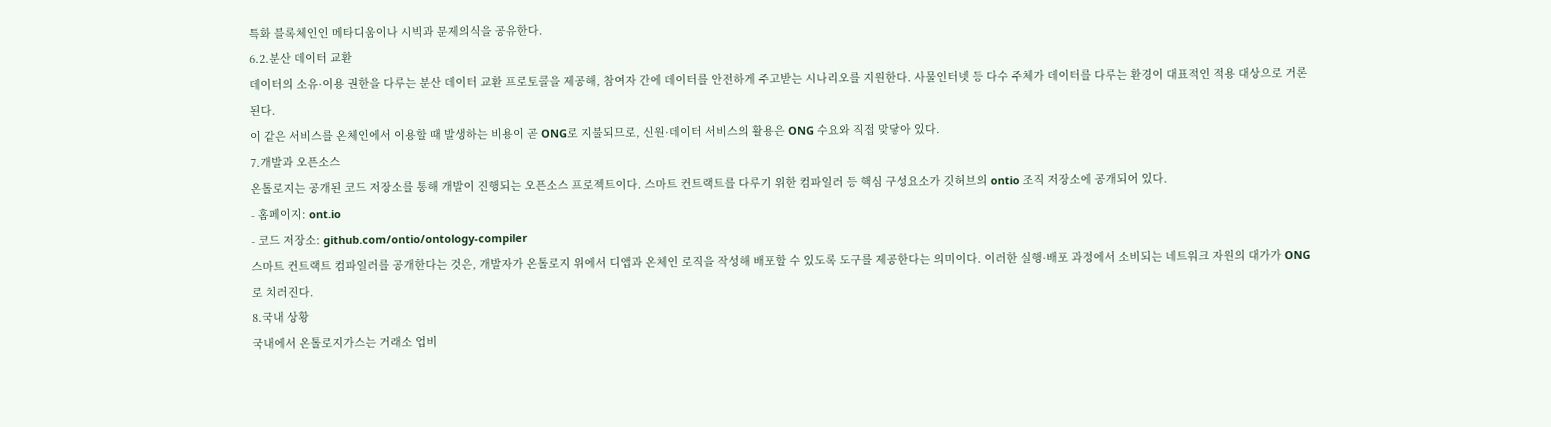특화 블록체인인 메타디움이나 시빅과 문제의식을 공유한다.
6.2.분산 데이터 교환
데이터의 소유·이용 권한을 다루는 분산 데이터 교환 프로토콜을 제공해, 참여자 간에 데이터를 안전하게 주고받는 시나리오를 지원한다. 사물인터넷 등 다수 주체가 데이터를 다루는 환경이 대표적인 적용 대상으로 거론된다.
이 같은 서비스를 온체인에서 이용할 때 발생하는 비용이 곧 ONG로 지불되므로, 신원·데이터 서비스의 활용은 ONG 수요와 직접 맞닿아 있다.
7.개발과 오픈소스
온톨로지는 공개된 코드 저장소를 통해 개발이 진행되는 오픈소스 프로젝트이다. 스마트 컨트랙트를 다루기 위한 컴파일러 등 핵심 구성요소가 깃허브의 ontio 조직 저장소에 공개되어 있다.
- 홈페이지: ont.io
- 코드 저장소: github.com/ontio/ontology-compiler
스마트 컨트랙트 컴파일러를 공개한다는 것은, 개발자가 온톨로지 위에서 디앱과 온체인 로직을 작성해 배포할 수 있도록 도구를 제공한다는 의미이다. 이러한 실행·배포 과정에서 소비되는 네트워크 자원의 대가가 ONG로 치러진다.
8.국내 상황
국내에서 온톨로지가스는 거래소 업비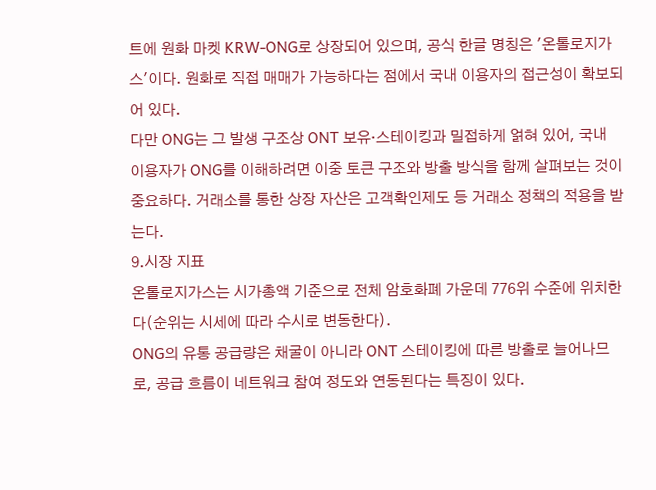트에 원화 마켓 KRW-ONG로 상장되어 있으며, 공식 한글 명칭은 '온톨로지가스'이다. 원화로 직접 매매가 가능하다는 점에서 국내 이용자의 접근성이 확보되어 있다.
다만 ONG는 그 발생 구조상 ONT 보유·스테이킹과 밀접하게 얽혀 있어, 국내 이용자가 ONG를 이해하려면 이중 토큰 구조와 방출 방식을 함께 살펴보는 것이 중요하다. 거래소를 통한 상장 자산은 고객확인제도 등 거래소 정책의 적용을 받는다.
9.시장 지표
온톨로지가스는 시가총액 기준으로 전체 암호화폐 가운데 776위 수준에 위치한다(순위는 시세에 따라 수시로 변동한다).
ONG의 유통 공급량은 채굴이 아니라 ONT 스테이킹에 따른 방출로 늘어나므로, 공급 흐름이 네트워크 참여 정도와 연동된다는 특징이 있다.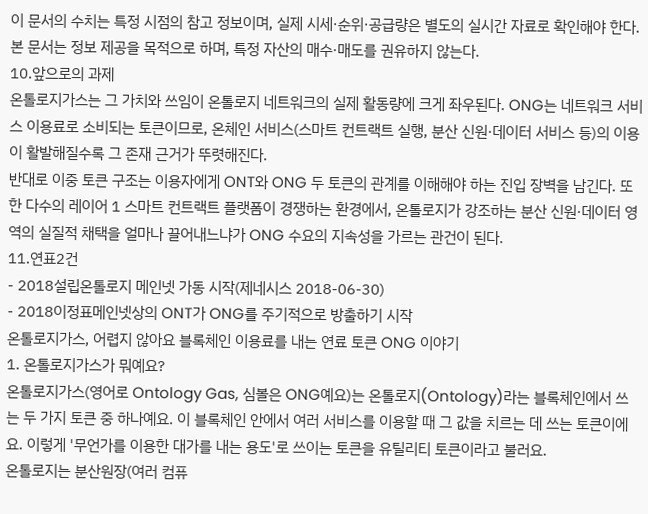이 문서의 수치는 특정 시점의 참고 정보이며, 실제 시세·순위·공급량은 별도의 실시간 자료로 확인해야 한다.
본 문서는 정보 제공을 목적으로 하며, 특정 자산의 매수·매도를 권유하지 않는다.
10.앞으로의 과제
온톨로지가스는 그 가치와 쓰임이 온톨로지 네트워크의 실제 활동량에 크게 좌우된다. ONG는 네트워크 서비스 이용료로 소비되는 토큰이므로, 온체인 서비스(스마트 컨트랙트 실행, 분산 신원·데이터 서비스 등)의 이용이 활발해질수록 그 존재 근거가 뚜렷해진다.
반대로 이중 토큰 구조는 이용자에게 ONT와 ONG 두 토큰의 관계를 이해해야 하는 진입 장벽을 남긴다. 또한 다수의 레이어 1 스마트 컨트랙트 플랫폼이 경쟁하는 환경에서, 온톨로지가 강조하는 분산 신원·데이터 영역의 실질적 채택을 얼마나 끌어내느냐가 ONG 수요의 지속성을 가르는 관건이 된다.
11.연표2건
- 2018설립온톨로지 메인넷 가동 시작(제네시스 2018-06-30)
- 2018이정표메인넷상의 ONT가 ONG를 주기적으로 방출하기 시작
온톨로지가스, 어렵지 않아요 블록체인 이용료를 내는 연료 토큰 ONG 이야기
1. 온톨로지가스가 뭐예요?
온톨로지가스(영어로 Ontology Gas, 심볼은 ONG예요)는 온톨로지(Ontology)라는 블록체인에서 쓰는 두 가지 토큰 중 하나예요. 이 블록체인 안에서 여러 서비스를 이용할 때 그 값을 치르는 데 쓰는 토큰이에요. 이렇게 '무언가를 이용한 대가를 내는 용도'로 쓰이는 토큰을 유틸리티 토큰이라고 불러요.
온톨로지는 분산원장(여러 컴퓨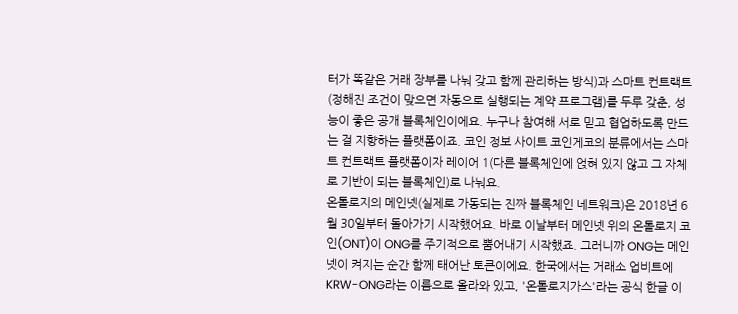터가 똑같은 거래 장부를 나눠 갖고 함께 관리하는 방식)과 스마트 컨트랙트(정해진 조건이 맞으면 자동으로 실행되는 계약 프로그램)를 두루 갖춘, 성능이 좋은 공개 블록체인이에요. 누구나 참여해 서로 믿고 협업하도록 만드는 걸 지향하는 플랫폼이죠. 코인 정보 사이트 코인게코의 분류에서는 스마트 컨트랙트 플랫폼이자 레이어 1(다른 블록체인에 얹혀 있지 않고 그 자체로 기반이 되는 블록체인)로 나눠요.
온톨로지의 메인넷(실제로 가동되는 진짜 블록체인 네트워크)은 2018년 6월 30일부터 돌아가기 시작했어요. 바로 이날부터 메인넷 위의 온톨로지 코인(ONT)이 ONG를 주기적으로 뿜어내기 시작했죠. 그러니까 ONG는 메인넷이 켜지는 순간 함께 태어난 토큰이에요. 한국에서는 거래소 업비트에 KRW-ONG라는 이름으로 올라와 있고, '온톨로지가스'라는 공식 한글 이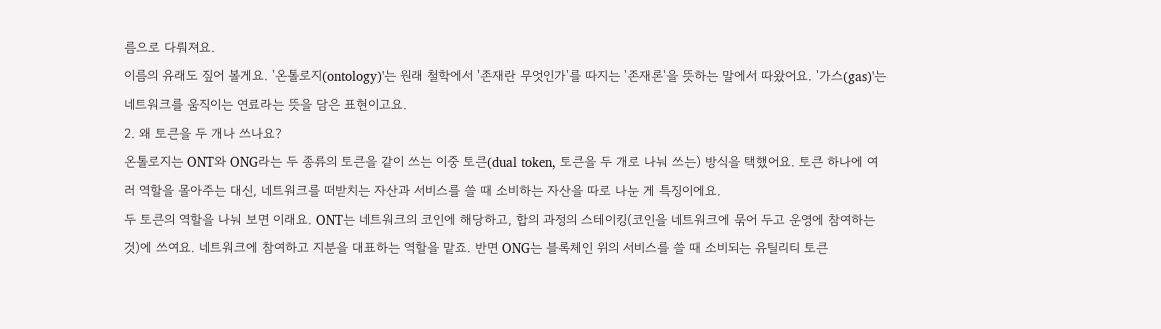름으로 다뤄져요.
이름의 유래도 짚어 볼게요. '온톨로지(ontology)'는 원래 철학에서 '존재란 무엇인가'를 따지는 '존재론'을 뜻하는 말에서 따왔어요. '가스(gas)'는 네트워크를 움직이는 연료라는 뜻을 담은 표현이고요.
2. 왜 토큰을 두 개나 쓰나요?
온톨로지는 ONT와 ONG라는 두 종류의 토큰을 같이 쓰는 이중 토큰(dual token, 토큰을 두 개로 나눠 쓰는) 방식을 택했어요. 토큰 하나에 여러 역할을 몰아주는 대신, 네트워크를 떠받치는 자산과 서비스를 쓸 때 소비하는 자산을 따로 나눈 게 특징이에요.
두 토큰의 역할을 나눠 보면 이래요. ONT는 네트워크의 코인에 해당하고, 합의 과정의 스테이킹(코인을 네트워크에 묶어 두고 운영에 참여하는 것)에 쓰여요. 네트워크에 참여하고 지분을 대표하는 역할을 맡죠. 반면 ONG는 블록체인 위의 서비스를 쓸 때 소비되는 유틸리티 토큰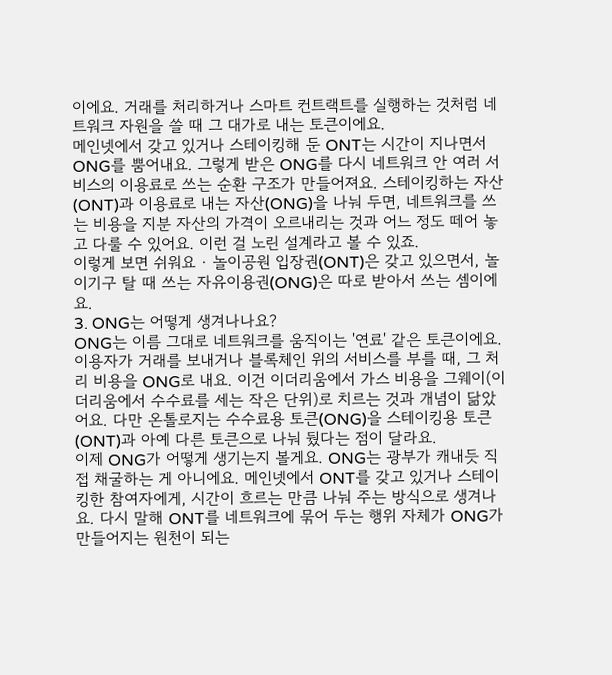이에요. 거래를 처리하거나 스마트 컨트랙트를 실행하는 것처럼 네트워크 자원을 쓸 때 그 대가로 내는 토큰이에요.
메인넷에서 갖고 있거나 스테이킹해 둔 ONT는 시간이 지나면서 ONG를 뿜어내요. 그렇게 받은 ONG를 다시 네트워크 안 여러 서비스의 이용료로 쓰는 순환 구조가 만들어져요. 스테이킹하는 자산(ONT)과 이용료로 내는 자산(ONG)을 나눠 두면, 네트워크를 쓰는 비용을 지분 자산의 가격이 오르내리는 것과 어느 정도 떼어 놓고 다룰 수 있어요. 이런 걸 노린 설계라고 볼 수 있죠.
이렇게 보면 쉬워요 · 놀이공원 입장권(ONT)은 갖고 있으면서, 놀이기구 탈 때 쓰는 자유이용권(ONG)은 따로 받아서 쓰는 셈이에요.
3. ONG는 어떻게 생겨나나요?
ONG는 이름 그대로 네트워크를 움직이는 '연료' 같은 토큰이에요. 이용자가 거래를 보내거나 블록체인 위의 서비스를 부를 때, 그 처리 비용을 ONG로 내요. 이건 이더리움에서 가스 비용을 그웨이(이더리움에서 수수료를 세는 작은 단위)로 치르는 것과 개념이 닮았어요. 다만 온톨로지는 수수료용 토큰(ONG)을 스테이킹용 토큰(ONT)과 아예 다른 토큰으로 나눠 뒀다는 점이 달라요.
이제 ONG가 어떻게 생기는지 볼게요. ONG는 광부가 캐내듯 직접 채굴하는 게 아니에요. 메인넷에서 ONT를 갖고 있거나 스테이킹한 참여자에게, 시간이 흐르는 만큼 나눠 주는 방식으로 생겨나요. 다시 말해 ONT를 네트워크에 묶어 두는 행위 자체가 ONG가 만들어지는 원천이 되는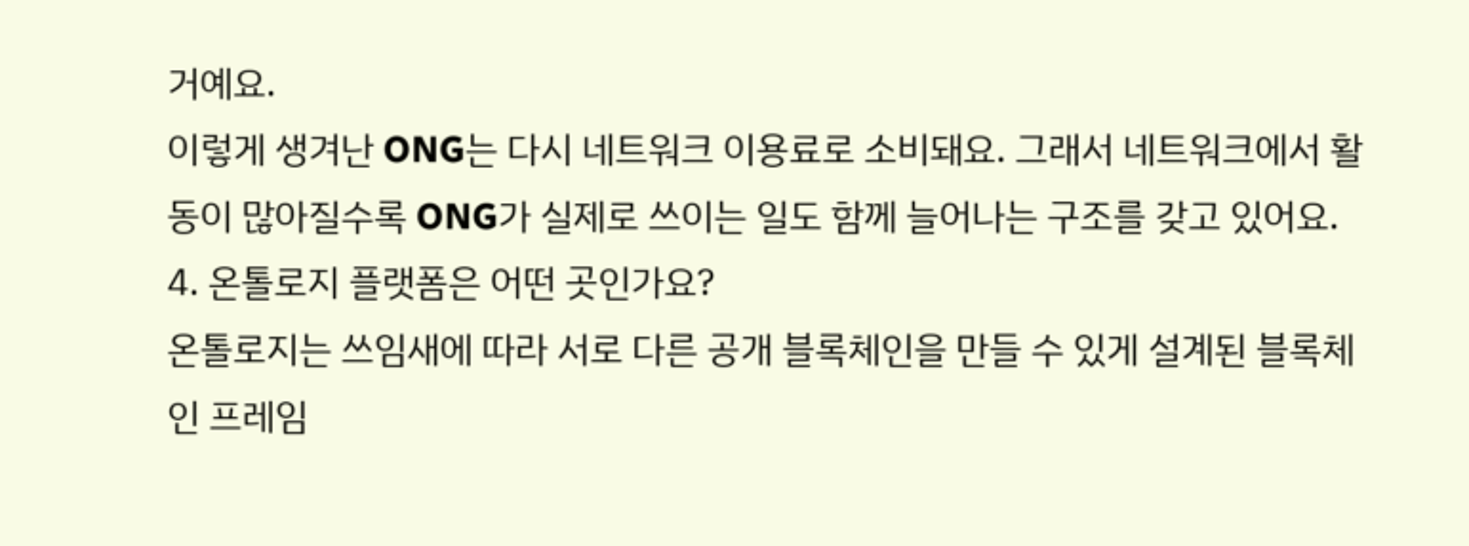거예요.
이렇게 생겨난 ONG는 다시 네트워크 이용료로 소비돼요. 그래서 네트워크에서 활동이 많아질수록 ONG가 실제로 쓰이는 일도 함께 늘어나는 구조를 갖고 있어요.
4. 온톨로지 플랫폼은 어떤 곳인가요?
온톨로지는 쓰임새에 따라 서로 다른 공개 블록체인을 만들 수 있게 설계된 블록체인 프레임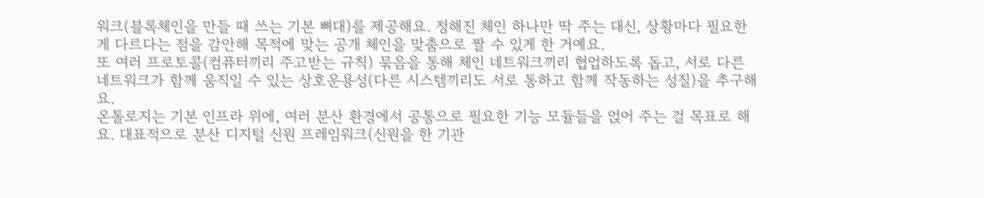워크(블록체인을 만들 때 쓰는 기본 뼈대)를 제공해요. 정해진 체인 하나만 딱 주는 대신, 상황마다 필요한 게 다르다는 점을 감안해 목적에 맞는 공개 체인을 맞춤으로 짤 수 있게 한 거예요.
또 여러 프로토콜(컴퓨터끼리 주고받는 규칙) 묶음을 통해 체인 네트워크끼리 협업하도록 돕고, 서로 다른 네트워크가 함께 움직일 수 있는 상호운용성(다른 시스템끼리도 서로 통하고 함께 작동하는 성질)을 추구해요.
온톨로지는 기본 인프라 위에, 여러 분산 환경에서 공통으로 필요한 기능 모듈들을 얹어 주는 걸 목표로 해요. 대표적으로 분산 디지털 신원 프레임워크(신원을 한 기관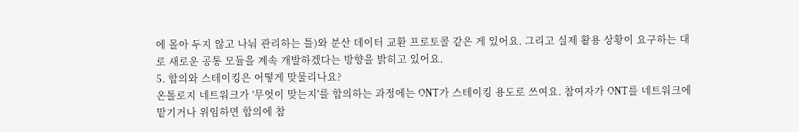에 몰아 두지 않고 나눠 관리하는 틀)와 분산 데이터 교환 프로토콜 같은 게 있어요. 그리고 실제 활용 상황이 요구하는 대로 새로운 공통 모듈을 계속 개발하겠다는 방향을 밝히고 있어요.
5. 합의와 스테이킹은 어떻게 맞물리나요?
온톨로지 네트워크가 '무엇이 맞는지'를 합의하는 과정에는 ONT가 스테이킹 용도로 쓰여요. 참여자가 ONT를 네트워크에 맡기거나 위임하면 합의에 참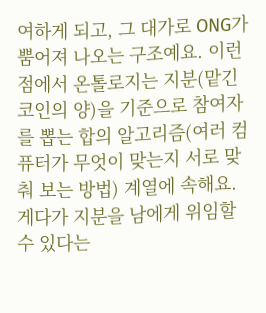여하게 되고, 그 대가로 ONG가 뿜어져 나오는 구조예요. 이런 점에서 온톨로지는 지분(맡긴 코인의 양)을 기준으로 참여자를 뽑는 합의 알고리즘(여러 컴퓨터가 무엇이 맞는지 서로 맞춰 보는 방법) 계열에 속해요. 게다가 지분을 남에게 위임할 수 있다는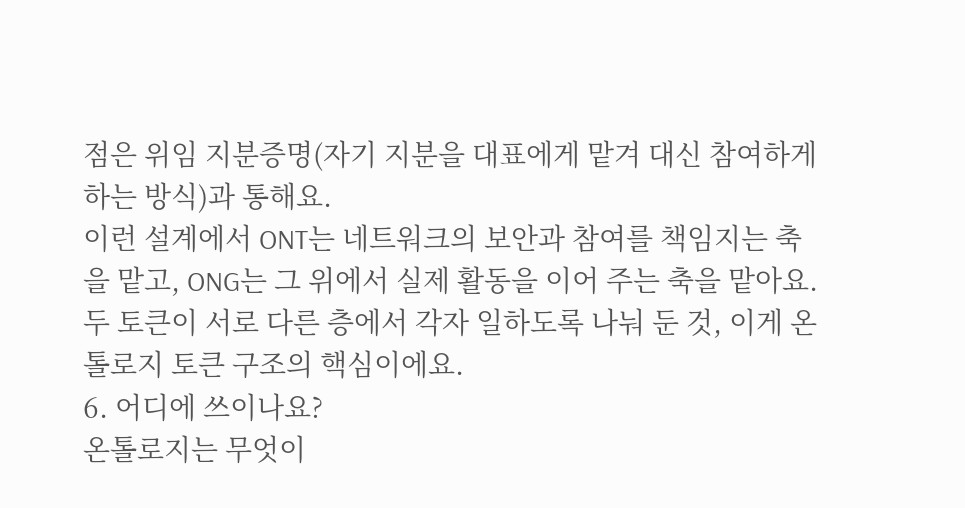점은 위임 지분증명(자기 지분을 대표에게 맡겨 대신 참여하게 하는 방식)과 통해요.
이런 설계에서 ONT는 네트워크의 보안과 참여를 책임지는 축을 맡고, ONG는 그 위에서 실제 활동을 이어 주는 축을 맡아요. 두 토큰이 서로 다른 층에서 각자 일하도록 나눠 둔 것, 이게 온톨로지 토큰 구조의 핵심이에요.
6. 어디에 쓰이나요?
온톨로지는 무엇이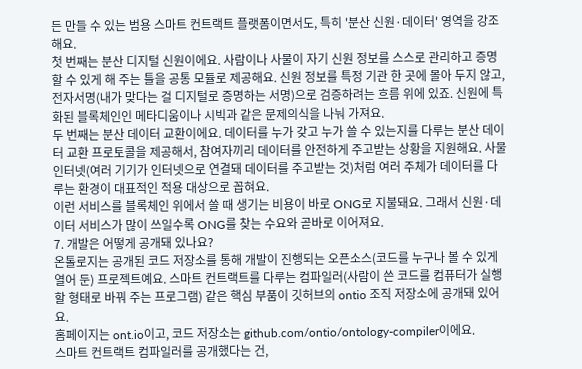든 만들 수 있는 범용 스마트 컨트랙트 플랫폼이면서도, 특히 '분산 신원·데이터' 영역을 강조해요.
첫 번째는 분산 디지털 신원이에요. 사람이나 사물이 자기 신원 정보를 스스로 관리하고 증명할 수 있게 해 주는 틀을 공통 모듈로 제공해요. 신원 정보를 특정 기관 한 곳에 몰아 두지 않고, 전자서명(내가 맞다는 걸 디지털로 증명하는 서명)으로 검증하려는 흐름 위에 있죠. 신원에 특화된 블록체인인 메타디움이나 시빅과 같은 문제의식을 나눠 가져요.
두 번째는 분산 데이터 교환이에요. 데이터를 누가 갖고 누가 쓸 수 있는지를 다루는 분산 데이터 교환 프로토콜을 제공해서, 참여자끼리 데이터를 안전하게 주고받는 상황을 지원해요. 사물인터넷(여러 기기가 인터넷으로 연결돼 데이터를 주고받는 것)처럼 여러 주체가 데이터를 다루는 환경이 대표적인 적용 대상으로 꼽혀요.
이런 서비스를 블록체인 위에서 쓸 때 생기는 비용이 바로 ONG로 지불돼요. 그래서 신원·데이터 서비스가 많이 쓰일수록 ONG를 찾는 수요와 곧바로 이어져요.
7. 개발은 어떻게 공개돼 있나요?
온톨로지는 공개된 코드 저장소를 통해 개발이 진행되는 오픈소스(코드를 누구나 볼 수 있게 열어 둔) 프로젝트예요. 스마트 컨트랙트를 다루는 컴파일러(사람이 쓴 코드를 컴퓨터가 실행할 형태로 바꿔 주는 프로그램) 같은 핵심 부품이 깃허브의 ontio 조직 저장소에 공개돼 있어요.
홈페이지는 ont.io이고, 코드 저장소는 github.com/ontio/ontology-compiler이에요.
스마트 컨트랙트 컴파일러를 공개했다는 건,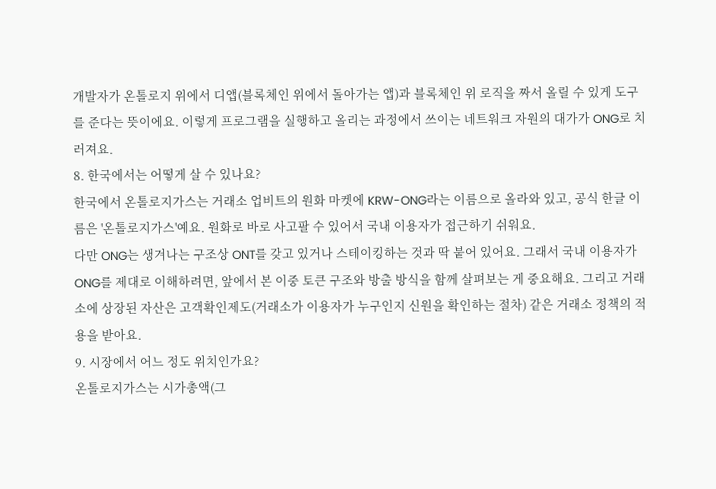개발자가 온톨로지 위에서 디앱(블록체인 위에서 돌아가는 앱)과 블록체인 위 로직을 짜서 올릴 수 있게 도구를 준다는 뜻이에요. 이렇게 프로그램을 실행하고 올리는 과정에서 쓰이는 네트워크 자원의 대가가 ONG로 치러져요.
8. 한국에서는 어떻게 살 수 있나요?
한국에서 온톨로지가스는 거래소 업비트의 원화 마켓에 KRW-ONG라는 이름으로 올라와 있고, 공식 한글 이름은 '온톨로지가스'예요. 원화로 바로 사고팔 수 있어서 국내 이용자가 접근하기 쉬워요.
다만 ONG는 생겨나는 구조상 ONT를 갖고 있거나 스테이킹하는 것과 딱 붙어 있어요. 그래서 국내 이용자가 ONG를 제대로 이해하려면, 앞에서 본 이중 토큰 구조와 방출 방식을 함께 살펴보는 게 중요해요. 그리고 거래소에 상장된 자산은 고객확인제도(거래소가 이용자가 누구인지 신원을 확인하는 절차) 같은 거래소 정책의 적용을 받아요.
9. 시장에서 어느 정도 위치인가요?
온톨로지가스는 시가총액(그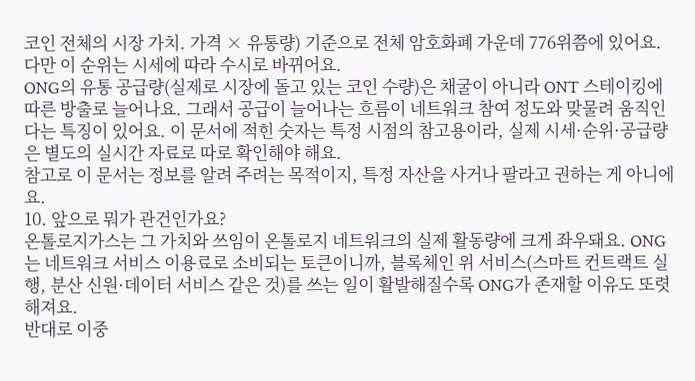코인 전체의 시장 가치. 가격 × 유통량) 기준으로 전체 암호화폐 가운데 776위쯤에 있어요. 다만 이 순위는 시세에 따라 수시로 바뀌어요.
ONG의 유통 공급량(실제로 시장에 돌고 있는 코인 수량)은 채굴이 아니라 ONT 스테이킹에 따른 방출로 늘어나요. 그래서 공급이 늘어나는 흐름이 네트워크 참여 정도와 맞물려 움직인다는 특징이 있어요. 이 문서에 적힌 숫자는 특정 시점의 참고용이라, 실제 시세·순위·공급량은 별도의 실시간 자료로 따로 확인해야 해요.
참고로 이 문서는 정보를 알려 주려는 목적이지, 특정 자산을 사거나 팔라고 권하는 게 아니에요.
10. 앞으로 뭐가 관건인가요?
온톨로지가스는 그 가치와 쓰임이 온톨로지 네트워크의 실제 활동량에 크게 좌우돼요. ONG는 네트워크 서비스 이용료로 소비되는 토큰이니까, 블록체인 위 서비스(스마트 컨트랙트 실행, 분산 신원·데이터 서비스 같은 것)를 쓰는 일이 활발해질수록 ONG가 존재할 이유도 또렷해져요.
반대로 이중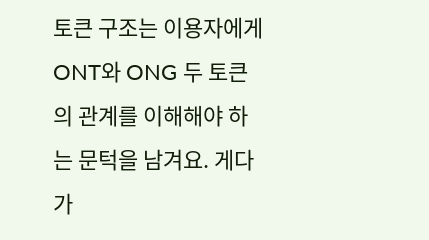토큰 구조는 이용자에게 ONT와 ONG 두 토큰의 관계를 이해해야 하는 문턱을 남겨요. 게다가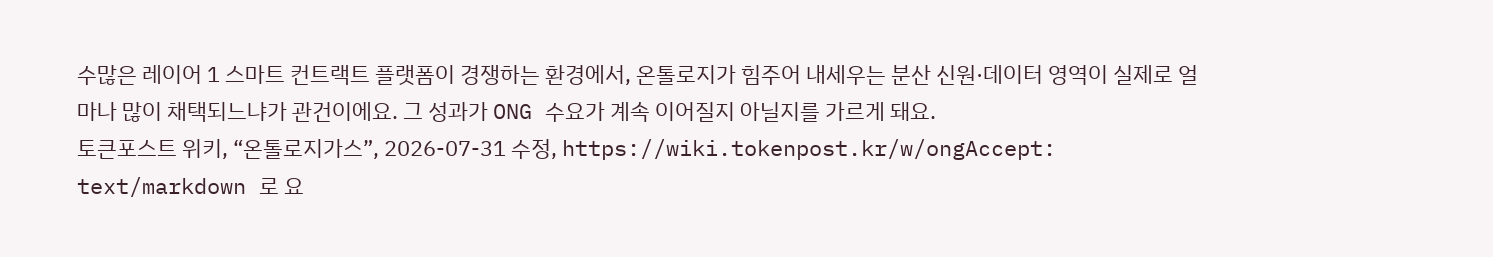수많은 레이어 1 스마트 컨트랙트 플랫폼이 경쟁하는 환경에서, 온톨로지가 힘주어 내세우는 분산 신원·데이터 영역이 실제로 얼마나 많이 채택되느냐가 관건이에요. 그 성과가 ONG 수요가 계속 이어질지 아닐지를 가르게 돼요.
토큰포스트 위키, “온톨로지가스”, 2026-07-31 수정, https://wiki.tokenpost.kr/w/ongAccept: text/markdown 로 요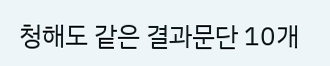청해도 같은 결과문단 10개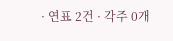· 연표 2건 · 각주 0개